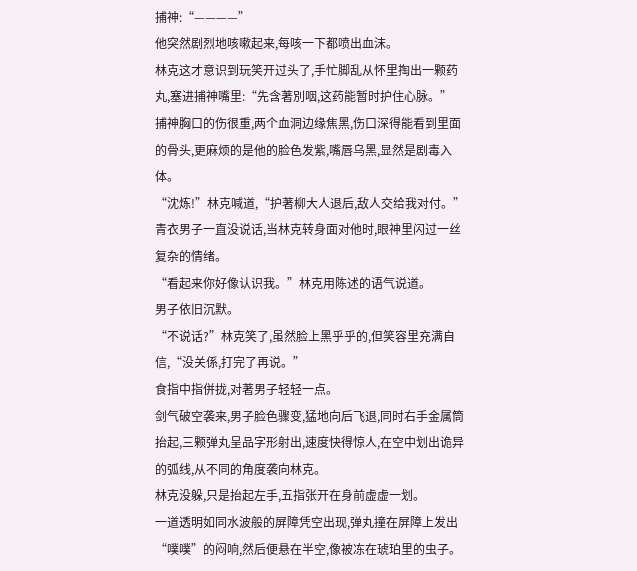捕神:“————”
他突然剧烈地咳嗽起来,每咳一下都喷出血沫。
林克这才意识到玩笑开过头了,手忙脚乱从怀里掏出一颗药丸,塞进捕神嘴里:“先含著別咽,这药能暂时护住心脉。”
捕神胸口的伤很重,两个血洞边缘焦黑,伤口深得能看到里面的骨头,更麻烦的是他的脸色发紫,嘴唇乌黑,显然是剧毒入体。
“沈炼!”林克喊道,“护著柳大人退后,敌人交给我对付。”
青衣男子一直没说话,当林克转身面对他时,眼神里闪过一丝复杂的情绪。
“看起来你好像认识我。”林克用陈述的语气说道。
男子依旧沉默。
“不说话?”林克笑了,虽然脸上黑乎乎的,但笑容里充满自信,“没关係,打完了再说。”
食指中指併拢,对著男子轻轻一点。
剑气破空袭来,男子脸色骤变,猛地向后飞退,同时右手金属筒抬起,三颗弹丸呈品字形射出,速度快得惊人,在空中划出诡异的弧线,从不同的角度袭向林克。
林克没躲,只是抬起左手,五指张开在身前虚虚一划。
一道透明如同水波般的屏障凭空出现,弹丸撞在屏障上发出“噗噗”的闷响,然后便悬在半空,像被冻在琥珀里的虫子。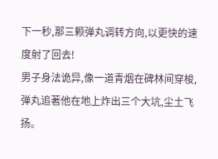下一秒,那三颗弹丸调转方向,以更快的速度射了回去!
男子身法诡异,像一道青烟在碑林间穿梭,弹丸追著他在地上炸出三个大坑,尘土飞扬。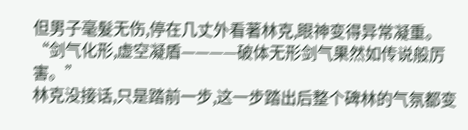但男子毫髮无伤,停在几丈外看著林克,眼神变得异常凝重。
“剑气化形,虚空凝盾————破体无形剑气果然如传说般厉害。”
林克没接话,只是踏前一步,这一步踏出后整个碑林的气氛都变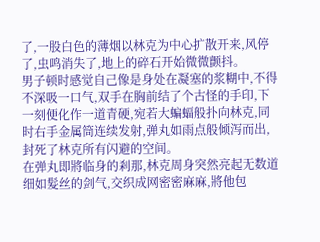了,一股白色的薄烟以林克为中心扩散开来,风停了,虫鸣消失了,地上的碎石开始微微颤抖。
男子顿时感觉自己像是身处在凝塞的浆糊中,不得不深吸一口气,双手在胸前结了个古怪的手印,下一刻便化作一道青硬,宛若大蝙蝠般扑向林克,同时右手金属筒连续发射,弹丸如雨点般倾泻而出,封死了林克所有闪避的空间。
在弹丸即將临身的剎那,林克周身突然亮起无数道细如髮丝的剑气,交织成网密密麻麻,將他包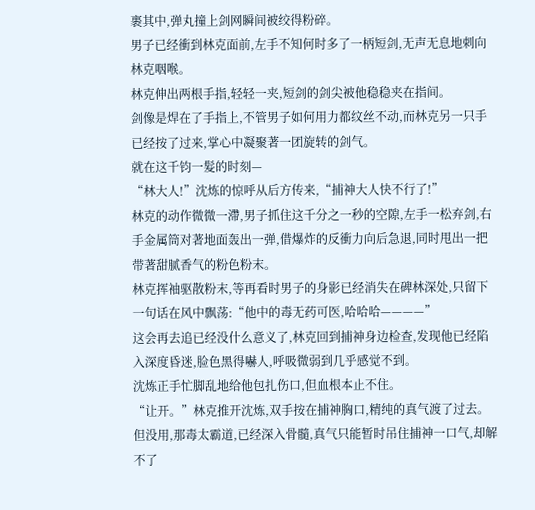裹其中,弹丸撞上剑网瞬间被绞得粉碎。
男子已经衝到林克面前,左手不知何时多了一柄短剑,无声无息地刺向林克咽喉。
林克伸出两根手指,轻轻一夹,短剑的剑尖被他稳稳夹在指间。
剑像是焊在了手指上,不管男子如何用力都纹丝不动,而林克另一只手已经按了过来,掌心中凝聚著一团旋转的剑气。
就在这千钧一髮的时刻—
“林大人!”沈炼的惊呼从后方传来,“捕神大人快不行了!”
林克的动作微微一滯,男子抓住这千分之一秒的空隙,左手一松弃剑,右手金属筒对著地面轰出一弹,借爆炸的反衝力向后急退,同时甩出一把带著甜腻香气的粉色粉末。
林克挥袖驱散粉末,等再看时男子的身影已经消失在碑林深处,只留下一句话在风中飘荡:“他中的毒无药可医,哈哈哈————”
这会再去追已经没什么意义了,林克回到捕神身边检查,发现他已经陷入深度昏迷,脸色黑得嚇人,呼吸微弱到几乎感觉不到。
沈炼正手忙脚乱地给他包扎伤口,但血根本止不住。
“让开。”林克推开沈炼,双手按在捕神胸口,精纯的真气渡了过去。
但没用,那毒太霸道,已经深入骨髓,真气只能暂时吊住捕神一口气,却解不了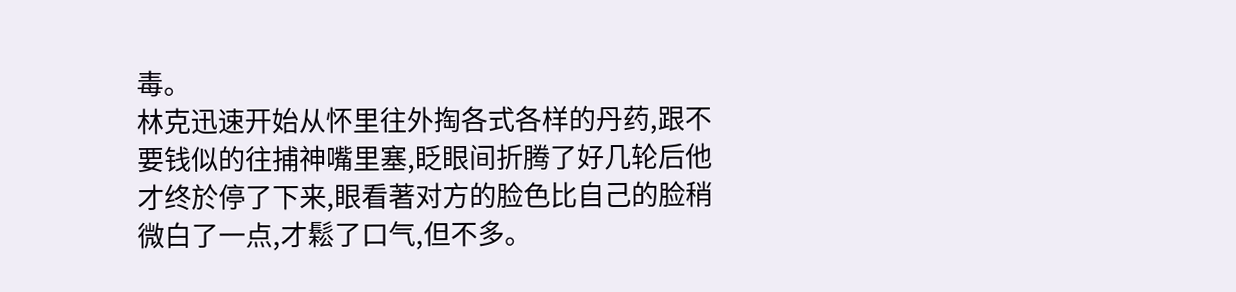毒。
林克迅速开始从怀里往外掏各式各样的丹药,跟不要钱似的往捕神嘴里塞,眨眼间折腾了好几轮后他才终於停了下来,眼看著对方的脸色比自己的脸稍微白了一点,才鬆了口气,但不多。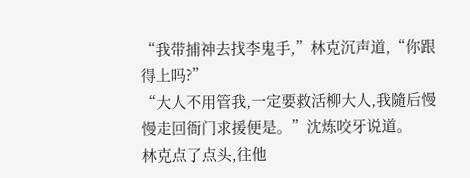“我带捕神去找李鬼手,”林克沉声道,“你跟得上吗?”
“大人不用管我,一定要救活柳大人,我隨后慢慢走回衙门求援便是。”沈炼咬牙说道。
林克点了点头,往他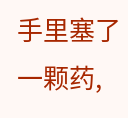手里塞了一颗药,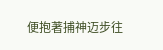便抱著捕神迈步往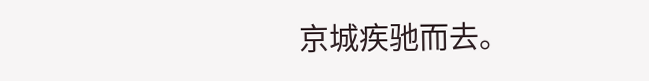京城疾驰而去。